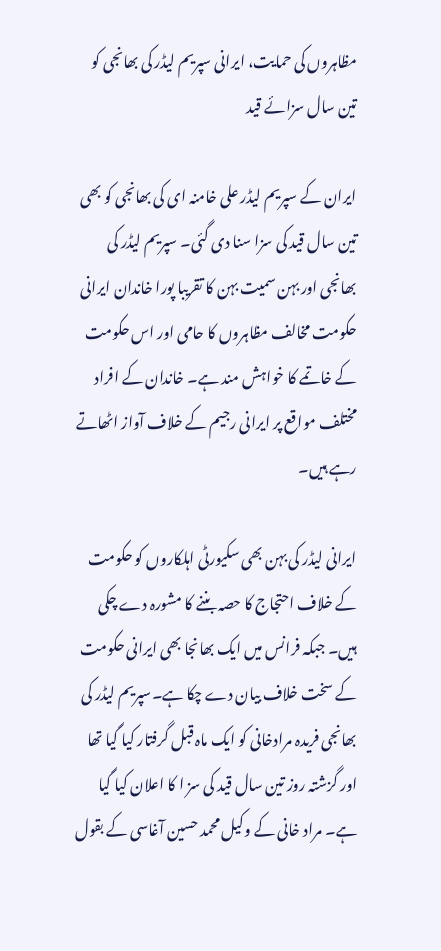مظاہروں کی حمایت، ایرانی سپریم لیڈر کی بھانجی کو تین سال سزائے قید

ایران کے سپریم لیڈر علی خامنہ ای کی بھانجی کو بھی تین سال قید کی سزا سنا دی گئی۔ سپریم لیڈر کی بھانجی اور بہن سمیت بہن کا تقریبا پورا خاندان ایرانی حکومت مخالف مظاہروں کا حامی اور اس حکومت کے خاتمے کا خواہش مند ہے۔ خاندان کے افراد مختلف مواقع پر ایرانی رجیم کے خلاف آواز اٹھاتے رہے ہیں۔

ایرانی لیڈر کی بہن بھی سکیورٹی اہلکاروں کو حکومت کے خلاف احتجاج کا حصہ بننے کا مشورہ دے چکی ہیں۔ جبکہ فرانس میں ایک بھانجا بھی ایرانی حکومت کے سخت خلاف بیان دے چکا ہے۔سپریم لیڈر کی بھانجی فریدہ مرادخانی کو ایک ماہ قبل گرفتار کیا گیا تھا اور گزشتہ روز تین سال قید کی سز ا کا اعلان کیا گیا ہے۔ مراد خانی کے وکیل محمد حسین آغاسی کے بقول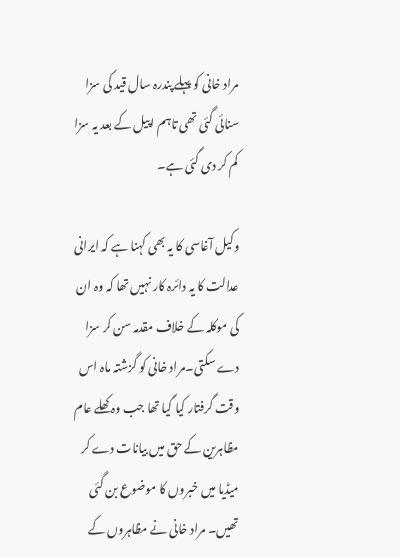مراد خانی کو پہلے پندرہ سال قید کی سزا سنائی گئی تھی تاہم اپیل کے بعد یہ سزا کم کر دی گئی ہے۔

وکیل آغاسی کا یہ بھی کہنا ہے کہ ایرانی عدالت کا یہ دائرہ کار نہیں تھا کہ وہ ان کی موکلہ کے خلاف مقدمہ سن کر سزا دے سکتی۔مراد خانی کو گزشتہ ماہ اس وقت گرفتار کیا گیا تھا جب وہ کھلے عام مظاہرین کے حق میں بیانات دے کر میڈیا میں خبروں کا موضوع بن گئی تھیں۔ مراد خانی نے مظاہروں کے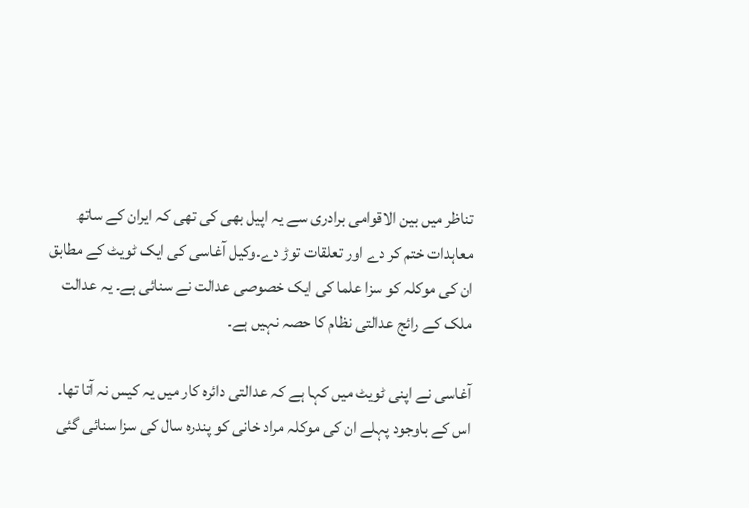تناظر میں بین الاقوامی برادری سے یہ اپیل بھی کی تھی کہ ایران کے ساتھ معاہدات ختم کر دے اور تعلقات توڑ دے۔وکیل آغاسی کی ایک ٹویٹ کے مطابق ان کی موکلہ کو سزا علما کی ایک خصوصی عدالت نے سنائی ہے۔ یہ عدالت ملک کے رائج عدالتی نظام کا حصہ نہیں ہے۔

آغاسی نے اپنی ٹویٹ میں کہا ہے کہ عدالتی دائرہ کار میں یہ کیس نہ آتا تھا۔ اس کے باوجود پہلے ان کی موکلہ مراد خانی کو پندرہ سال کی سزا سنائی گئی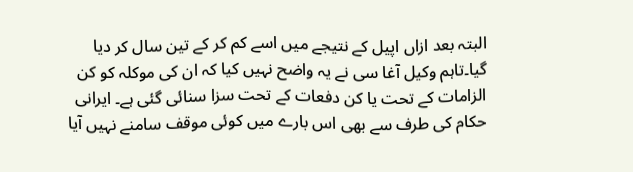البتہ بعد ازاں اپیل کے نتیجے میں اسے کم کر کے تین سال کر دیا گیا۔تاہم وکیل آغا سی نے یہ واضح نہیں کیا کہ ان کی موکلہ کو کن الزامات کے تحت یا کن دفعات کے تحت سزا سنائی گئی ہے۔ ایرانی حکام کی طرف سے بھی اس بارے میں کوئی موقف سامنے نہیں آیا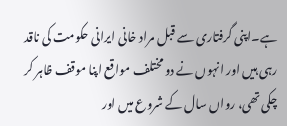ہے۔اپنی گرفتاری سے قبل مراد خانی ایرانی حکومت کی ناقد رہی ہیں اور انہوں نے دو مختلف مواقع اپنا موقف ظاہر کر چکی تھی، رواں سال کے شروع میں اور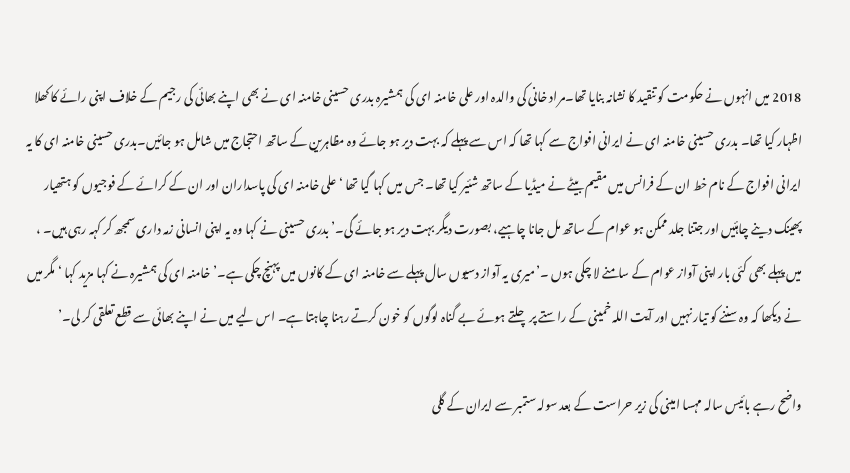2018 میں انہوں نے حکومت کو تنقید کا نشانہ بنایا تھا۔مراد خانی کی والدہ اور علی خامنہ ای کی ہمشیرہ بدری حسینی خامنہ ای نے بھی اپنے بھائی کی رجیم کے خلاف اپنی رائے کا کھلا اظہار کیا تھا۔ بدری حسینی خامنہ ای نے ایرانی افواج سے کہا تھا کہ اس سے پہلے کہ بہت دیر ہو جائے وہ مظاہرین کے ساتھ احتجاج میں شامل ہو جائیں۔بدری حسینی خامنہ ای کا یہ ایرانی افواج کے نام خط ان کے فرانس میں مقیم بیٹے نے میڈیا کے ساتھ شئیر کیا تھا۔ جس میں کہا گیا تھا ‘ علی خامنہ ای کی پاسداران اور ان کے کرائے کے فوجیوں کو ہتھیار پھینک دینے چاہئیں اور جتنا جلد ممکن ہو عوام کے ساتھ مل جانا چاہیے، بصورت دیگر بہت دیر ہو جائے گی۔’بدری حسینی نے کہا وہ یہ اپنی انسانی زمہ داری سمجھ کر کہہ رہی ہیں۔ ، میں پہلے بھی کئی بار اپنی آواز عوام کے سامنے لا چکی ہوں ۔’میری یہ آواز دسیوں سال پہلے سے خامنہ ای کے کانوں میں پہنچ چکی ہے۔’خامنہ ای کی ہمشیرہ نے کہا مزید کہا ‘ مگر میں نے دیکھا کہ وہ سننے کو تیار نہیں اور آیت اللہ خمینی کے راستے پر چلتے ہوئے بے گناہ لوگوں کو خون کرتے رہنا چاہتا ہے۔ اس لیے میں نے اپنے بھائی سے قطع تعلقی کر لی۔’

واضح رہے بائیس سالہ مہسا امینی کی زیر حراست کے بعد سولہ ستمبر سے ایران کے گلی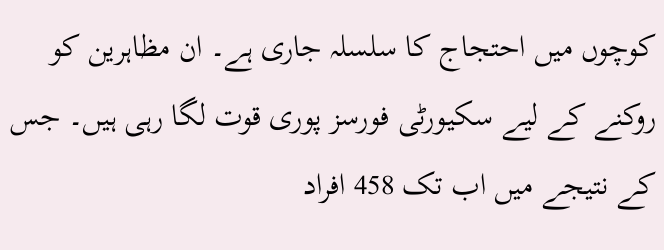کوچوں میں احتجاج کا سلسلہ جاری ہے۔ ان مظاہرین کو روکنے کے لیے سکیورٹی فورسز پوری قوت لگا رہی ہیں۔ جس کے نتیجے میں اب تک 458 افراد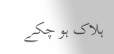ہلاک ہو چکے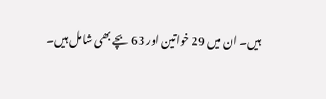ہیں۔ ان میں 29 خواتین اور 63 بچے بھی شامل ہیں۔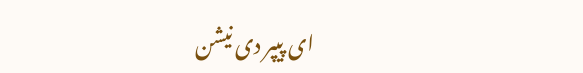ای پیپر دی نیشن